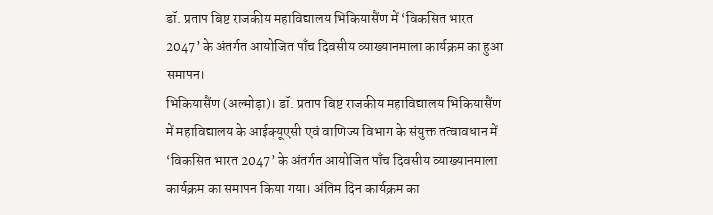डॉ. प्रताप बिष्ट राजकीय महाविद्यालय भिकियासैंण में ‘विकसित भारत 2047’ के अंतर्गत आयोजित पाँच दिवसीय व्याख्यानमाला कार्यक्रम का हुआ समापन।
भिकियासैंण (अल्मोड़ा)। डॉ. प्रताप बिष्ट राजकीय महाविद्यालय भिकियासैंण में महाविद्यालय के आईक्यूएसी एवं वाणिज्य विभाग के संयुक्त तत्वावधान में ‘विकसित भारत 2047’ के अंतर्गत आयोजित पाँच दिवसीय व्याख्यानमाला कार्यक्रम का समापन किया गया। अंतिम दिन कार्यक्रम का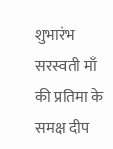शुभारंभ सरस्वती माँ की प्रतिमा के समक्ष दीप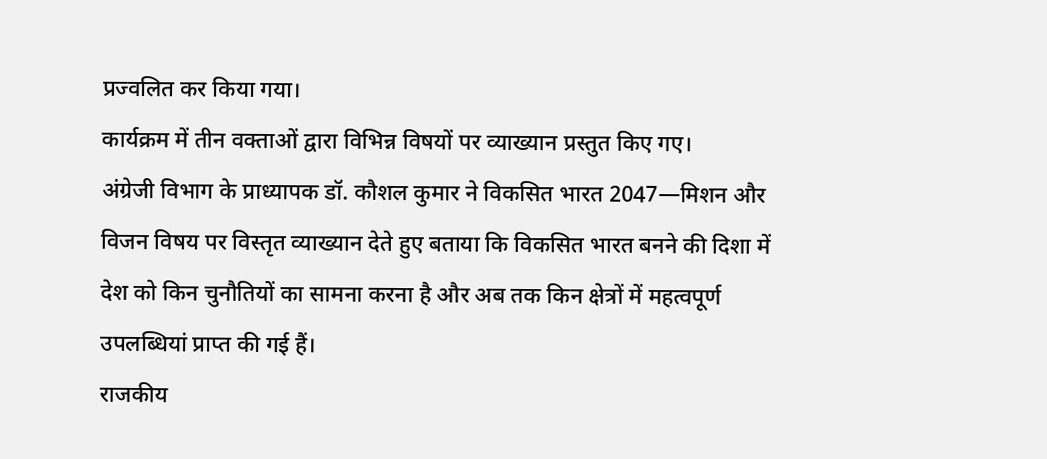प्रज्वलित कर किया गया।
कार्यक्रम में तीन वक्ताओं द्वारा विभिन्न विषयों पर व्याख्यान प्रस्तुत किए गए।
अंग्रेजी विभाग के प्राध्यापक डॉ. कौशल कुमार ने विकसित भारत 2047—मिशन और विजन विषय पर विस्तृत व्याख्यान देते हुए बताया कि विकसित भारत बनने की दिशा में देश को किन चुनौतियों का सामना करना है और अब तक किन क्षेत्रों में महत्वपूर्ण उपलब्धियां प्राप्त की गई हैं।
राजकीय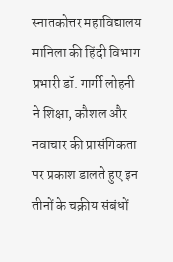स्नातकोत्तर महाविद्यालय मानिला की हिंदी विभाग प्रभारी डॉ. गार्गी लोहनी ने शिक्षा, कौशल और नवाचार की प्रासंगिकता पर प्रकाश डालते हुए इन तीनों के चक्रीय संबंधों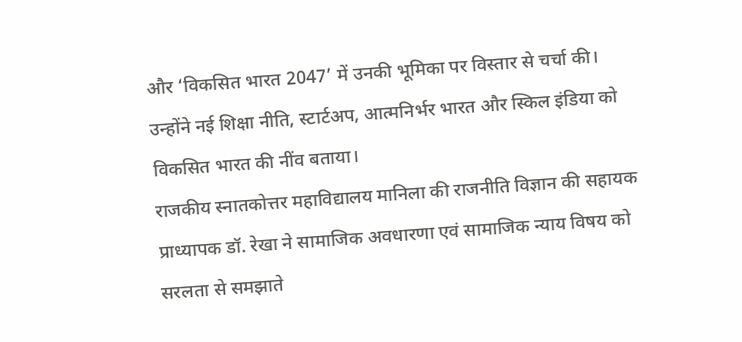और ‘विकसित भारत 2047’ में उनकी भूमिका पर विस्तार से चर्चा की। उन्होंने नई शिक्षा नीति, स्टार्टअप, आत्मनिर्भर भारत और स्किल इंडिया को विकसित भारत की नींव बताया।
राजकीय स्नातकोत्तर महाविद्यालय मानिला की राजनीति विज्ञान की सहायक प्राध्यापक डॉ. रेखा ने सामाजिक अवधारणा एवं सामाजिक न्याय विषय को सरलता से समझाते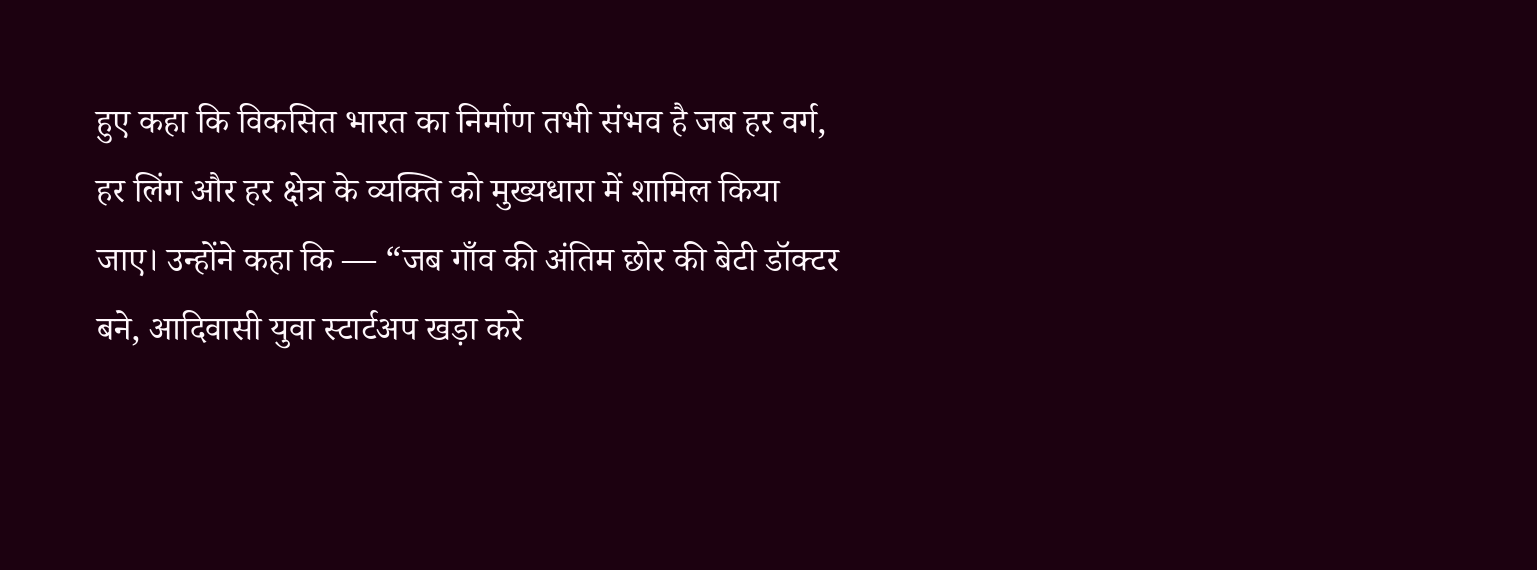हुए कहा कि विकसित भारत का निर्माण तभी संभव है जब हर वर्ग, हर लिंग और हर क्षेत्र के व्यक्ति को मुख्यधारा में शामिल किया जाए। उन्होंने कहा कि — “जब गाँव की अंतिम छोर की बेटी डॉक्टर बने, आदिवासी युवा स्टार्टअप खड़ा करे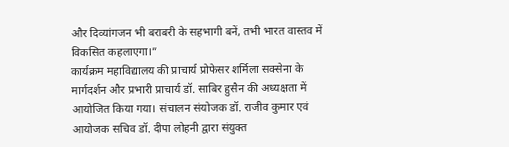और दिव्यांगजन भी बराबरी के सहभागी बनें, तभी भारत वास्तव में विकसित कहलाएगा।”
कार्यक्रम महाविद्यालय की प्राचार्य प्रोफेसर शर्मिला सक्सेना के मार्गदर्शन और प्रभारी प्राचार्य डॉ. साबिर हुसैन की अध्यक्षता में आयोजित किया गया। संचालन संयोजक डॉ. राजीव कुमार एवं आयोजक सचिव डॉ. दीपा लोहनी द्वारा संयुक्त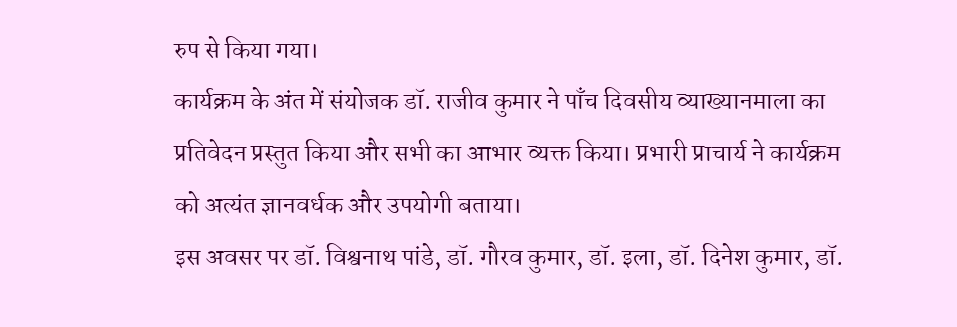रुप से किया गया।
कार्यक्रम के अंत में संयोजक डॉ. राजीव कुमार ने पाँच दिवसीय व्याख्यानमाला का प्रतिवेदन प्रस्तुत किया और सभी का आभार व्यक्त किया। प्रभारी प्राचार्य ने कार्यक्रम को अत्यंत ज्ञानवर्धक और उपयोगी बताया।
इस अवसर पर डॉ. विश्वनाथ पांडे, डॉ. गौरव कुमार, डॉ. इला, डॉ. दिनेश कुमार, डॉ.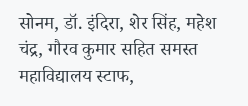सोनम, डॉ. इंदिरा, शेर सिंह, महेश चंद्र, गौरव कुमार सहित समस्त महाविद्यालय स्टाफ,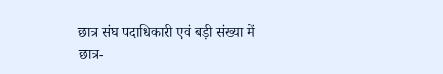छात्र संघ पदाधिकारी एवं बड़ी संख्या में छात्र-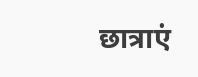छात्राएं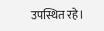उपस्थित रहे।